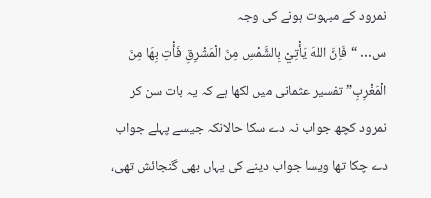نمرود کے مبہوت ہونے کی وجہ
س… “فَاِنَّ اللهَ یَأْتِيْ بِالشَّمْسِ مِنَ الْمَشْرِقِ فَأْتِ بِھَا مِنَ الْمَغْرِبِ” تفسیر عثمانی میں لکھا ہے کہ یہ بات سن کر نمرود کچھ جواب نہ دے سکا حالانکہ جیسے پہلے جواب دے چکا تھا ویسا جواب دینے کی یہاں بھی گنجائش تھی،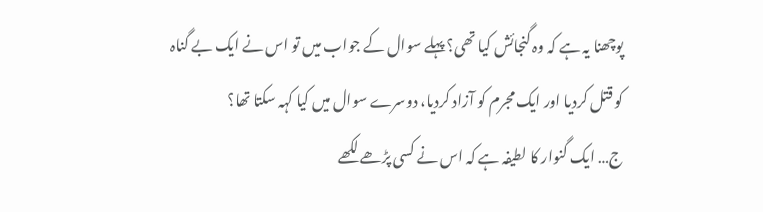پوچھنا یہ ہے کہ وہ گنجائش کیا تھی؟ پہلے سوال کے جواب میں تو اس نے ایک بے گناہ کو قتل کردیا اور ایک مجرم کو آزاد کردیا، دوسرے سوال میں کیا کہہ سکتا تھا؟
ج… ایک گنوار کا لطیفہ ہے کہ اس نے کسی پڑھے لکھے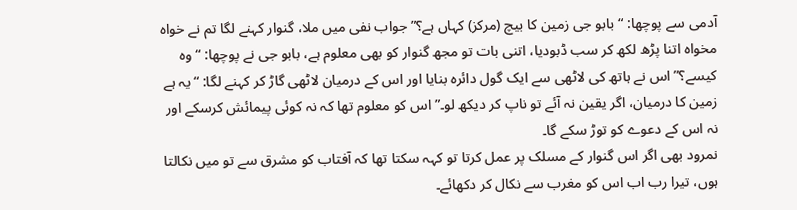آدمی سے پوچھا: “بابو جی زمین کا بیچ (مرکز) کہاں ہے؟” جواب نفی میں ملا، گنوار کہنے لگا تم نے خواہ مخواہ اتنا پڑھ لکھ کر سب ڈبودیا، اتنی بات تو مجھ گنوار کو بھی معلوم ہے، بابو جی نے پوچھا: “وہ کیسے؟” اس نے ہاتھ کی لاٹھی سے ایک گول دائرہ بنایا اور اس کے درمیان لاٹھی گاڑ کر کہنے لگا: “یہ ہے زمین کا درمیان، اگر یقین نہ آئے تو ناپ کر دیکھ لو۔” اس کو معلوم تھا کہ نہ کوئی پیمائش کرسکے اور نہ اس کے دعوے کو توڑ سکے گا۔
نمرود بھی اگر اس گنوار کے مسلک پر عمل کرتا تو کہہ سکتا تھا کہ آفتاب کو مشرق سے تو میں نکالتا ہوں، تیرا رب اب اس کو مغرب سے نکال کر دکھائے۔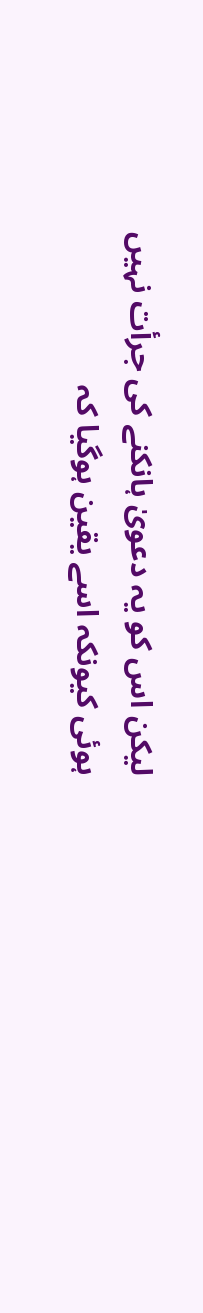لیکن اس کو یہ دعویٰ ہانکنے کی جرأت نہیں ہوئی کیونکہ اسے یقین ہوگیا کہ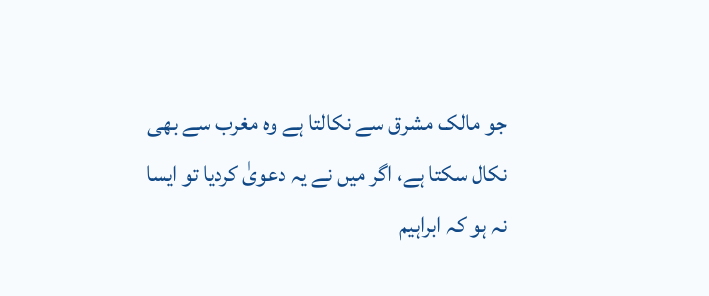جو مالک مشرق سے نکالتا ہے وہ مغرب سے بھی نکال سکتا ہے، اگر میں نے یہ دعویٰ کردیا تو ایسا نہ ہو کہ ابراہیم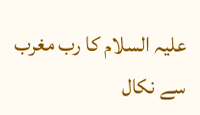علیہ السلام کا رب مغرب سے نکال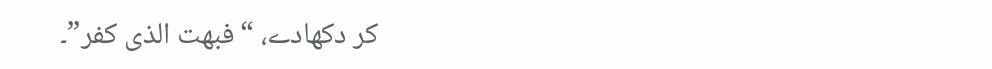کر دکھادے، “فبھت الذی کفر”۔